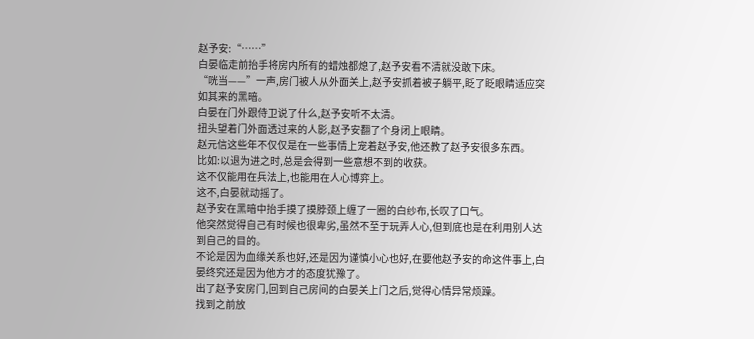赵予安:“……”
白晏临走前抬手将房内所有的蜡烛都熄了,赵予安看不清就没敢下床。
“咣当——”一声,房门被人从外面关上,赵予安抓着被子躺平,眨了眨眼睛适应突如其来的黑暗。
白晏在门外跟侍卫说了什么,赵予安听不太清。
扭头望着门外面透过来的人影,赵予安翻了个身闭上眼睛。
赵元信这些年不仅仅是在一些事情上宠着赵予安,他还教了赵予安很多东西。
比如:以退为进之时,总是会得到一些意想不到的收获。
这不仅能用在兵法上,也能用在人心博弈上。
这不,白晏就动摇了。
赵予安在黑暗中抬手摸了摸脖颈上缠了一圈的白纱布,长叹了口气。
他突然觉得自己有时候也很卑劣,虽然不至于玩弄人心,但到底也是在利用别人达到自己的目的。
不论是因为血缘关系也好,还是因为谨慎小心也好,在要他赵予安的命这件事上,白晏终究还是因为他方才的态度犹豫了。
出了赵予安房门,回到自己房间的白晏关上门之后,觉得心情异常烦躁。
找到之前放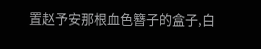置赵予安那根血色簪子的盒子,白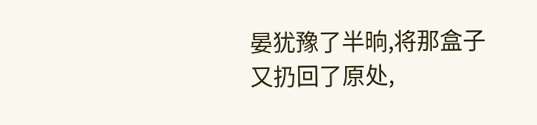晏犹豫了半晌,将那盒子又扔回了原处,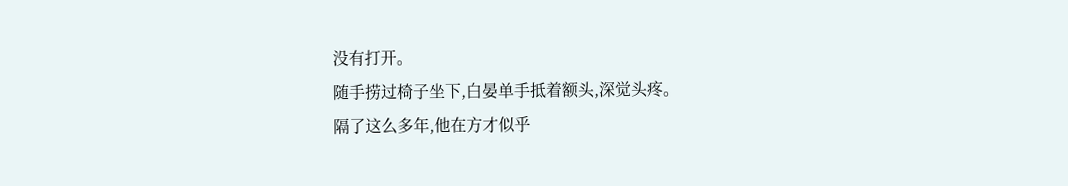没有打开。
随手捞过椅子坐下,白晏单手抵着额头,深觉头疼。
隔了这么多年,他在方才似乎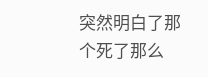突然明白了那个死了那么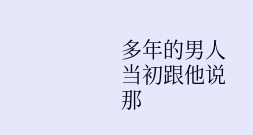多年的男人当初跟他说那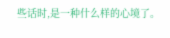些话时,是一种什么样的心境了。